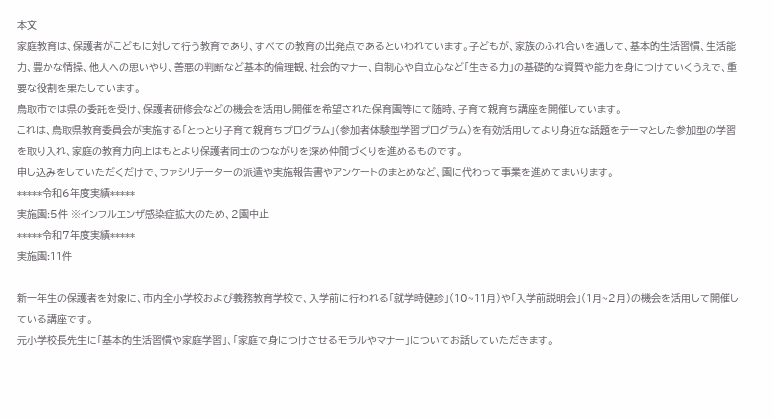本文
家庭教育は、保護者がこどもに対して行う教育であり、すべての教育の出発点であるといわれています。子どもが、家族のふれ合いを通して、基本的生活習慣、生活能力、豊かな情操、他人への思いやり、善悪の判断など基本的倫理観、社会的マナー、自制心や自立心など「生きる力」の基礎的な資質や能力を身につけていくうえで、重要な役割を果たしています。
鳥取市では県の委託を受け、保護者研修会などの機会を活用し開催を希望された保育園等にて随時、子育て親育ち講座を開催しています。
これは、鳥取県教育委員会が実施する「とっとり子育て親育ちプログラム」(参加者体験型学習プログラム)を有効活用してより身近な話題をテーマとした参加型の学習を取り入れ、家庭の教育力向上はもとより保護者同士のつながりを深め仲間づくりを進めるものです。
申し込みをしていただくだけで、ファシリテーターの派遣や実施報告書やアンケートのまとめなど、園に代わって事業を進めてまいります。
*****令和6年度実績*****
実施園:5件 ※インフルエンザ感染症拡大のため、2園中止
*****令和7年度実績*****
実施園:11件

新一年生の保護者を対象に、市内全小学校および義務教育学校で、入学前に行われる「就学時健診」(10~11月)や「入学前説明会」(1月~2月)の機会を活用して開催している講座です。
元小学校長先生に「基本的生活習慣や家庭学習」、「家庭で身につけさせるモラルやマナー」についてお話していただきます。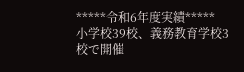*****令和6年度実績*****
小学校39校、義務教育学校3校で開催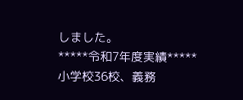しました。
*****令和7年度実績*****
小学校36校、義務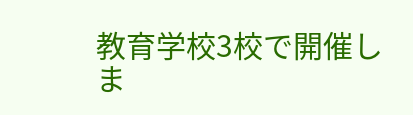教育学校3校で開催しま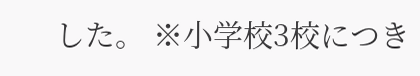した。 ※小学校3校につき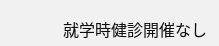就学時健診開催なし